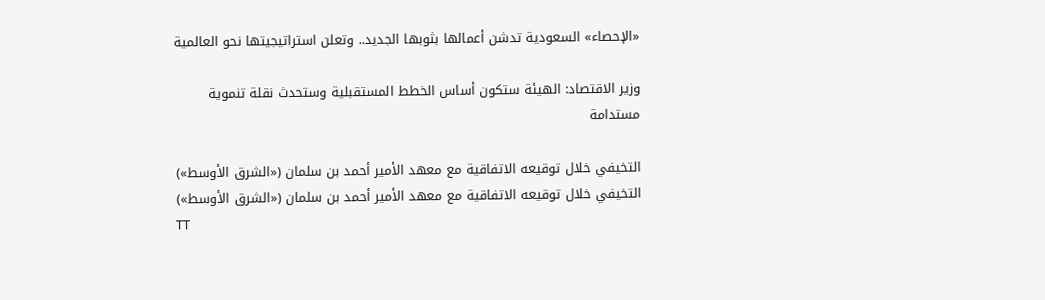«الإحصاء» السعودية تدشن أعمالها بثوبها الجديد.. وتعلن استراتيجيتها نحو العالمية

وزير الاقتصاد: الهيئة ستكون أساس الخطط المستقبلية وستحدث نقلة تنموية مستدامة

التخيفي خلال توقيعه الاتفاقية مع معهد الأمير أحمد بن سلمان («الشرق الأوسط»)
التخيفي خلال توقيعه الاتفاقية مع معهد الأمير أحمد بن سلمان («الشرق الأوسط»)
TT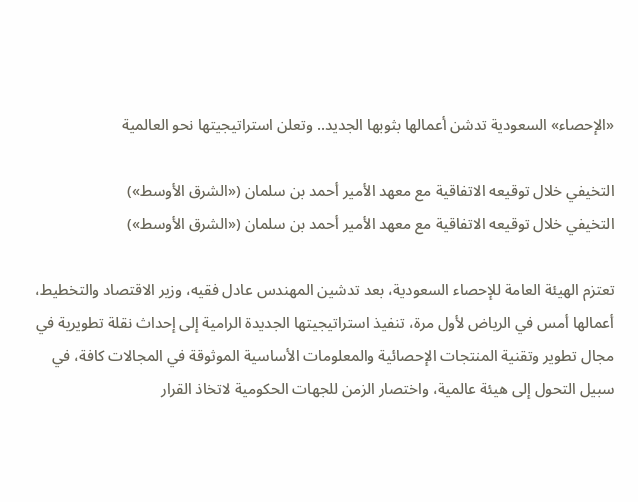«الإحصاء» السعودية تدشن أعمالها بثوبها الجديد.. وتعلن استراتيجيتها نحو العالمية

التخيفي خلال توقيعه الاتفاقية مع معهد الأمير أحمد بن سلمان («الشرق الأوسط»)
التخيفي خلال توقيعه الاتفاقية مع معهد الأمير أحمد بن سلمان («الشرق الأوسط»)

تعتزم الهيئة العامة للإحصاء السعودية، بعد تدشين المهندس عادل فقيه، وزير الاقتصاد والتخطيط، أعمالها أمس في الرياض لأول مرة، تنفيذ استراتيجيتها الجديدة الرامية إلى إحداث نقلة تطويرية في مجال تطوير وتقنية المنتجات الإحصائية والمعلومات الأساسية الموثوقة في المجالات كافة، في سبيل التحول إلى هيئة عالمية، واختصار الزمن للجهات الحكومية لاتخاذ القرار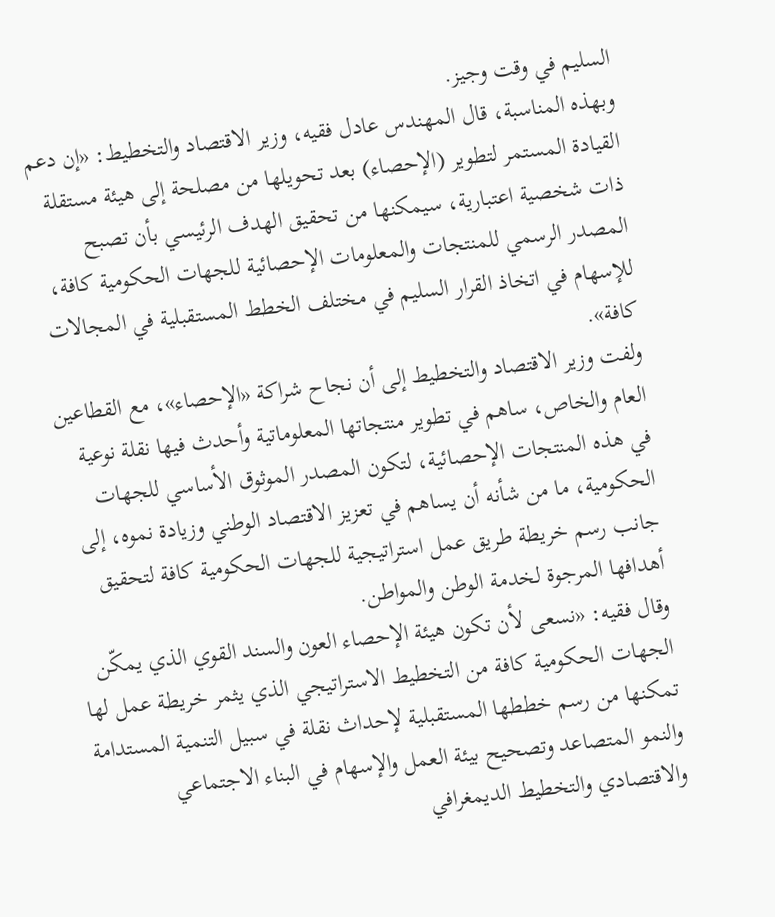السليم في وقت وجيز.
وبهذه المناسبة، قال المهندس عادل فقيه، وزير الاقتصاد والتخطيط: «إن دعم القيادة المستمر لتطوير (الإحصاء) بعد تحويلها من مصلحة إلى هيئة مستقلة ذات شخصية اعتبارية، سيمكنها من تحقيق الهدف الرئيسي بأن تصبح المصدر الرسمي للمنتجات والمعلومات الإحصائية للجهات الحكومية كافة، للإسهام في اتخاذ القرار السليم في مختلف الخطط المستقبلية في المجالات كافة».
ولفت وزير الاقتصاد والتخطيط إلى أن نجاح شراكة «الإحصاء»، مع القطاعين العام والخاص، ساهم في تطوير منتجاتها المعلوماتية وأحدث فيها نقلة نوعية في هذه المنتجات الإحصائية، لتكون المصدر الموثوق الأساسي للجهات الحكومية، ما من شأنه أن يساهم في تعزيز الاقتصاد الوطني وزيادة نموه، إلى جانب رسم خريطة طريق عمل استراتيجية للجهات الحكومية كافة لتحقيق أهدافها المرجوة لخدمة الوطن والمواطن.
وقال فقيه: «نسعى لأن تكون هيئة الإحصاء العون والسند القوي الذي يمكّن الجهات الحكومية كافة من التخطيط الاستراتيجي الذي يثمر خريطة عمل لها تمكنها من رسم خططها المستقبلية لإحداث نقلة في سبيل التنمية المستدامة والنمو المتصاعد وتصحيح بيئة العمل والإسهام في البناء الاجتماعي والاقتصادي والتخطيط الديمغرافي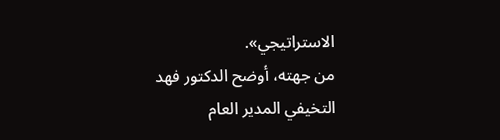الاستراتيجي».
من جهته، أوضح الدكتور فهد التخيفي المدير العام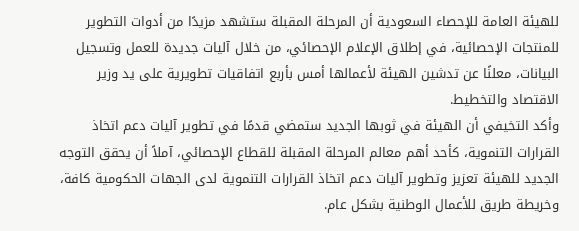للهيئة العامة للإحصاء السعودية أن المرحلة المقبلة ستشهد مزيدًا من أدوات التطوير للمنتجات الإحصائية، في إطلاق الإعلام الإحصائي، من خلال آليات جديدة للعمل وتسجيل البيانات، معلنًا عن تدشين الهيئة لأعمالها أمس بأربع اتفاقيات تطويرية على يد وزير الاقتصاد والتخطيط.
وأكد التخيفي أن الهيئة في ثوبها الجديد ستمضي قدمًا في تطوير آليات دعم اتخاذ القرارات التنموية، كأحد أهم معالم المرحلة المقبلة للقطاع الإحصائي، آملاً أن يحقق التوجه الجديد للهيئة تعزيز وتطوير آليات دعم اتخاذ القرارات التنموية لدى الجهات الحكومية كافة، وخريطة طريق للأعمال الوطنية بشكل عام.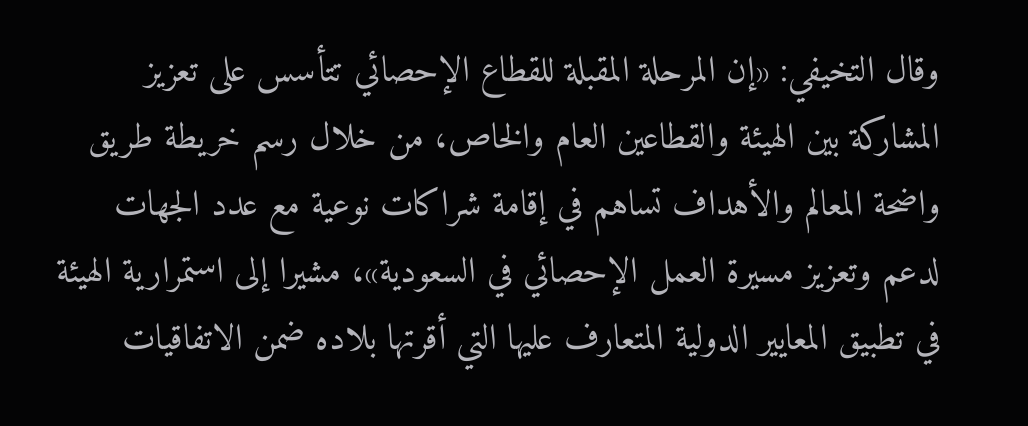وقال التخيفي: «إن المرحلة المقبلة للقطاع الإحصائي تتأسس على تعزيز المشاركة بين الهيئة والقطاعين العام والخاص، من خلال رسم خريطة طريق واضحة المعالم والأهداف تساهم في إقامة شراكات نوعية مع عدد الجهات لدعم وتعزيز مسيرة العمل الإحصائي في السعودية»، مشيرا إلى استمرارية الهيئة في تطبيق المعايير الدولية المتعارف عليها التي أقرتها بلاده ضمن الاتفاقيات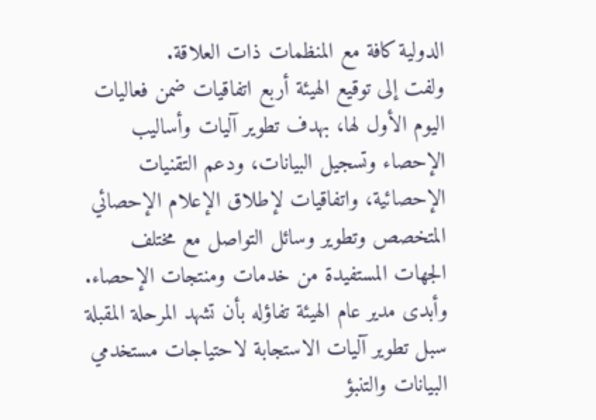الدولية كافة مع المنظمات ذات العلاقة.
ولفت إلى توقيع الهيئة أربع اتفاقيات ضمن فعاليات اليوم الأول لها، بهدف تطوير آليات وأساليب الإحصاء وتسجيل البيانات، ودعم التقنيات الإحصائية، واتفاقيات لإطلاق الإعلام الإحصائي المتخصص وتطوير وسائل التواصل مع مختلف الجهات المستفيدة من خدمات ومنتجات الإحصاء.
وأبدى مدير عام الهيئة تفاؤله بأن تشهد المرحلة المقبلة سبل تطوير آليات الاستجابة لاحتياجات مستخدمي البيانات والتنبؤ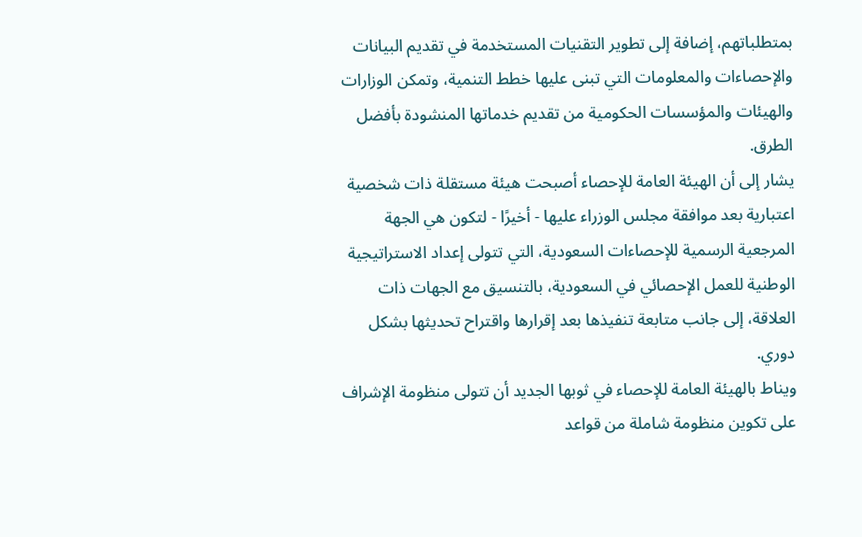بمتطلباتهم، إضافة إلى تطوير التقنيات المستخدمة في تقديم البيانات والإحصاءات والمعلومات التي تبنى عليها خطط التنمية، وتمكن الوزارات والهيئات والمؤسسات الحكومية من تقديم خدماتها المنشودة بأفضل الطرق.
يشار إلى أن الهيئة العامة للإحصاء أصبحت هيئة مستقلة ذات شخصية اعتبارية بعد موافقة مجلس الوزراء عليها - أخيرًا - لتكون هي الجهة المرجعية الرسمية للإحصاءات السعودية، التي تتولى إعداد الاستراتيجية الوطنية للعمل الإحصائي في السعودية، بالتنسيق مع الجهات ذات العلاقة، إلى جانب متابعة تنفيذها بعد إقرارها واقتراح تحديثها بشكل دوري.
ويناط بالهيئة العامة للإحصاء في ثوبها الجديد أن تتولى منظومة الإشراف على تكوين منظومة شاملة من قواعد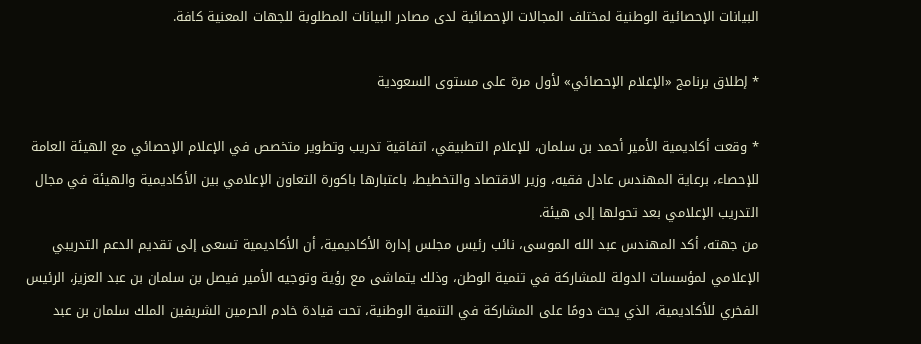البيانات الإحصائية الوطنية لمختلف المجالات الإحصائية لدى مصادر البيانات المطلوبة للجهات المعنية كافة.

* إطلاق برنامج «الإعلام الإحصائي» لأول مرة على مستوى السعودية

* وقعت أكاديمية الأمير أحمد بن سلمان، للإعلام التطبيقي، اتفاقية تدريب وتطوير متخصص في الإعلام الإحصائي مع الهيئة العامة للإحصاء، برعاية المهندس عادل فقيه، وزير الاقتصاد والتخطيط، باعتبارها باكورة التعاون الإعلامي بين الأكاديمية والهيئة في مجال التدريب الإعلامي بعد تحولها إلى هيئة.
من جهته، أكد المهندس عبد الله الموسى، نائب رئيس مجلس إدارة الأكاديمية، أن الأكاديمية تسعى إلى تقديم الدعم التدريبي الإعلامي لمؤسسات الدولة للمشاركة في تنمية الوطن، وذلك يتماشى مع رؤية وتوجيه الأمير فيصل بن سلمان بن عبد العزيز، الرئيس الفخري للأكاديمية، الذي يحث دومًا على المشاركة في التنمية الوطنية، تحت قيادة خادم الحرمين الشريفين الملك سلمان بن عبد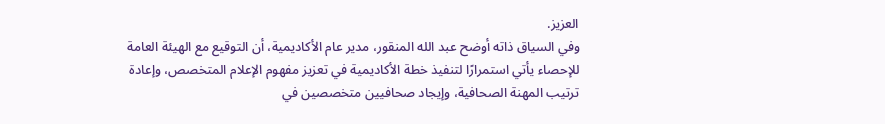العزيز.
وفي السياق ذاته أوضح عبد الله المنقور، مدير عام الأكاديمية، أن التوقيع مع الهيئة العامة للإحصاء يأتي استمرارًا لتنفيذ خطة الأكاديمية في تعزيز مفهوم الإعلام المتخصص، وإعادة ترتيب المهنة الصحافية، وإيجاد صحافيين متخصصين في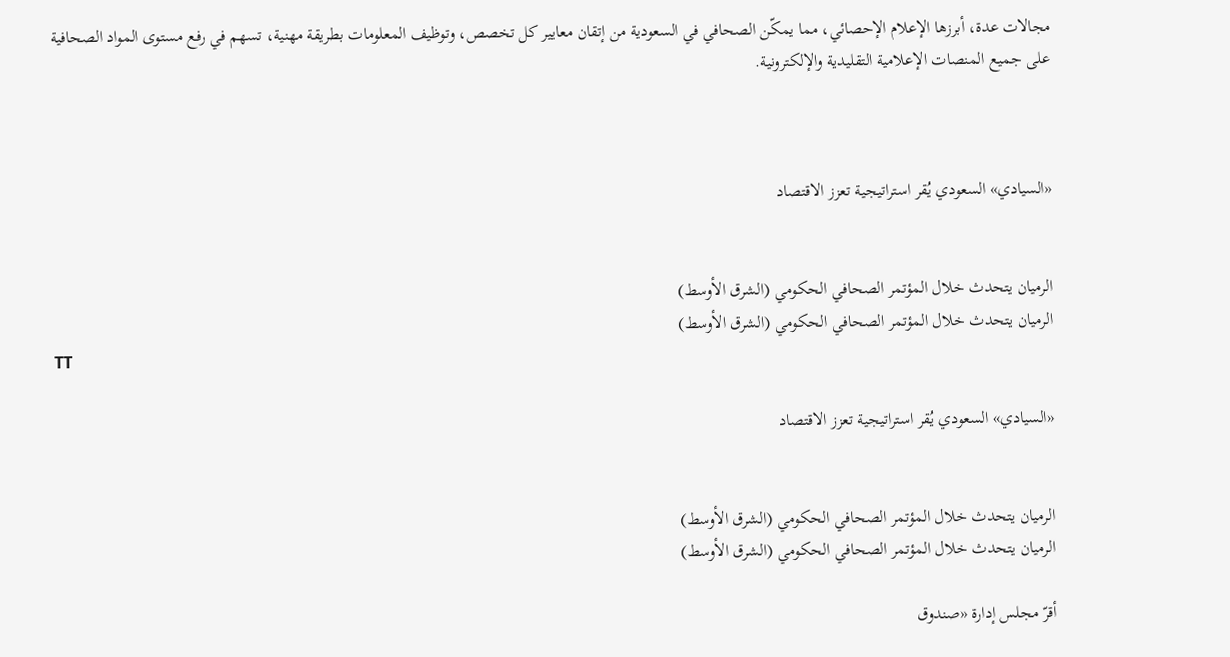مجالات عدة، أبرزها الإعلام الإحصائي، مما يمكّن الصحافي في السعودية من إتقان معايير كل تخصص، وتوظيف المعلومات بطريقة مهنية، تسهم في رفع مستوى المواد الصحافية على جميع المنصات الإعلامية التقليدية والإلكترونية.



«السيادي» السعودي يُقر استراتيجية تعزز الاقتصاد


الرميان يتحدث خلال المؤتمر الصحافي الحكومي (الشرق الأوسط)
الرميان يتحدث خلال المؤتمر الصحافي الحكومي (الشرق الأوسط)
TT

«السيادي» السعودي يُقر استراتيجية تعزز الاقتصاد


الرميان يتحدث خلال المؤتمر الصحافي الحكومي (الشرق الأوسط)
الرميان يتحدث خلال المؤتمر الصحافي الحكومي (الشرق الأوسط)

أقرّ مجلس إدارة «صندوق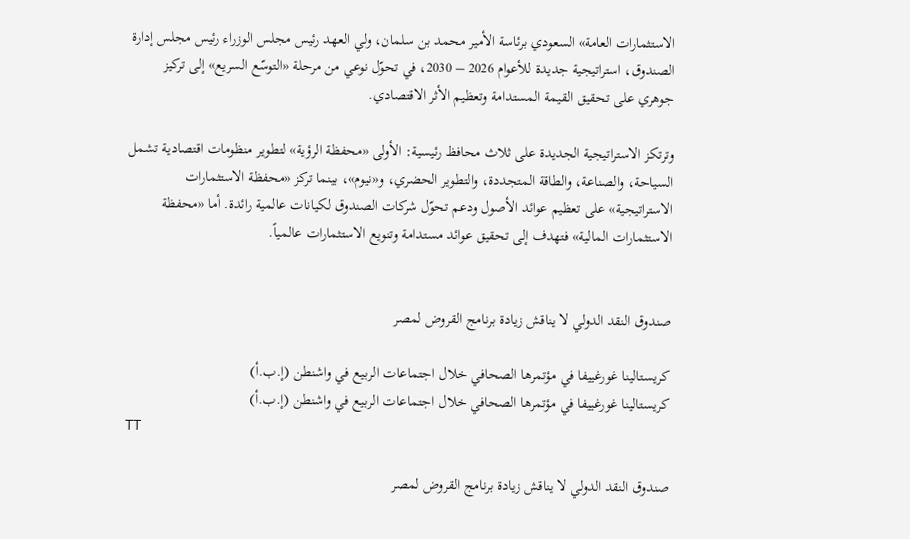الاستثمارات العامة» السعودي برئاسة الأمير محمد بن سلمان، ولي العهد رئيس مجلس الوزراء رئيس مجلس إدارة الصندوق، استراتيجية جديدة للأعوام 2026 – 2030، في تحوّل نوعي من مرحلة «التوسّع السريع» إلى تركيز جوهري على تحقيق القيمة المستدامة وتعظيم الأثر الاقتصادي.

وترتكز الاستراتيجية الجديدة على ثلاث محافظ رئيسية: الأولى «محفظة الرؤية» لتطوير منظومات اقتصادية تشمل السياحة، والصناعة، والطاقة المتجددة، والتطوير الحضري، و«نيوم»، بينما تركز «محفظة الاستثمارات الاستراتيجية» على تعظيم عوائد الأصول ودعم تحوّل شركات الصندوق لكيانات عالمية رائدة. أما «محفظة الاستثمارات المالية» فتهدف إلى تحقيق عوائد مستدامة وتنويع الاستثمارات عالمياً.


صندوق النقد الدولي لا يناقش زيادة برنامج القروض لمصر

كريستالينا غورغييفا في مؤتمرها الصحافي خلال اجتماعات الربيع في واشنطن (إ.ب.أ)
كريستالينا غورغييفا في مؤتمرها الصحافي خلال اجتماعات الربيع في واشنطن (إ.ب.أ)
TT

صندوق النقد الدولي لا يناقش زيادة برنامج القروض لمصر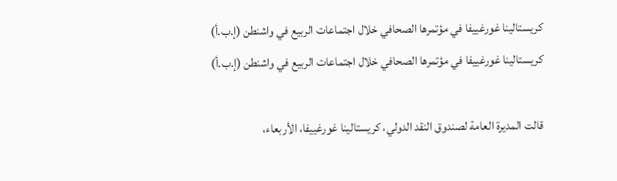كريستالينا غورغييفا في مؤتمرها الصحافي خلال اجتماعات الربيع في واشنطن (إ.ب.أ)
كريستالينا غورغييفا في مؤتمرها الصحافي خلال اجتماعات الربيع في واشنطن (إ.ب.أ)

قالت المديرة العامة لصندوق النقد الدولي، كريستالينا غورغييفا، الأربعاء،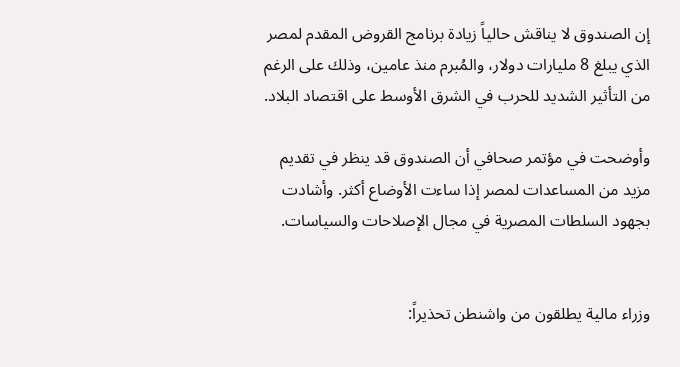إن الصندوق لا يناقش حالياً زيادة برنامج القروض المقدم لمصر الذي يبلغ 8 مليارات دولار، والمُبرم منذ عامين، وذلك على الرغم من التأثير الشديد للحرب في الشرق الأوسط على اقتصاد البلاد.

وأوضحت في مؤتمر صحافي أن الصندوق قد ينظر في تقديم مزيد من المساعدات لمصر إذا ساءت الأوضاع أكثر. وأشادت بجهود السلطات المصرية في مجال الإصلاحات والسياسات.


وزراء مالية يطلقون من واشنطن تحذيراً: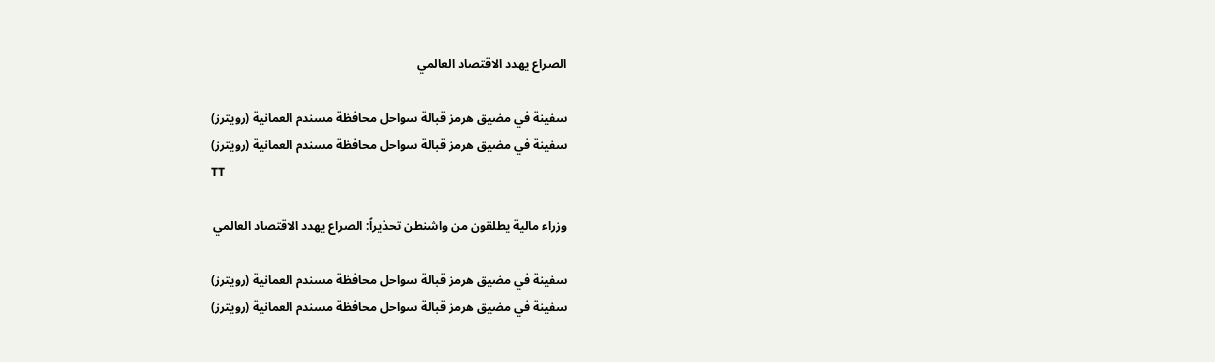الصراع يهدد الاقتصاد العالمي

سفينة في مضيق هرمز قبالة سواحل محافظة مسندم العمانية (رويترز)
سفينة في مضيق هرمز قبالة سواحل محافظة مسندم العمانية (رويترز)
TT

وزراء مالية يطلقون من واشنطن تحذيراً: الصراع يهدد الاقتصاد العالمي

سفينة في مضيق هرمز قبالة سواحل محافظة مسندم العمانية (رويترز)
سفينة في مضيق هرمز قبالة سواحل محافظة مسندم العمانية (رويترز)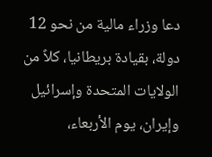دعا وزراء مالية من نحو 12 دولة، بقيادة بريطانيا، كلاً من الولايات المتحدة وإسرائيل وإيران، يوم الأربعاء،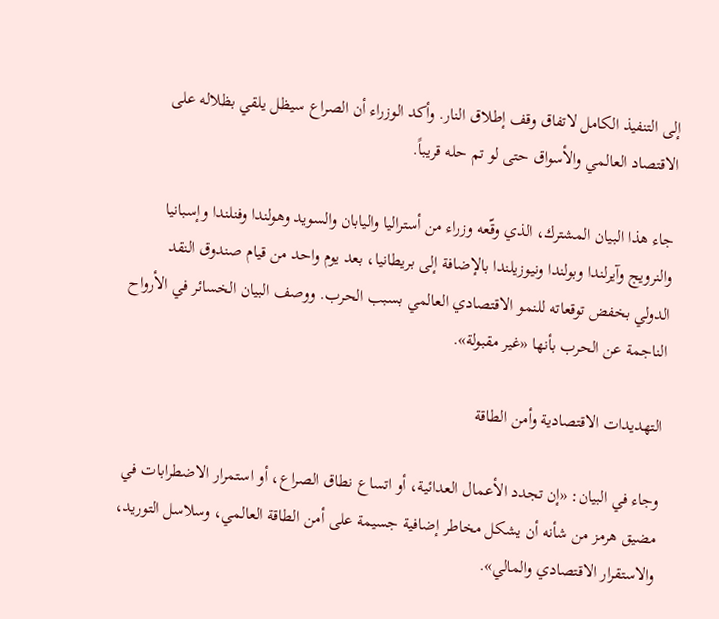إلى التنفيذ الكامل لاتفاق وقف إطلاق النار. وأكد الوزراء أن الصراع سيظل يلقي بظلاله على الاقتصاد العالمي والأسواق حتى لو تم حله قريباً.

جاء هذا البيان المشترك، الذي وقّعه وزراء من أستراليا واليابان والسويد وهولندا وفنلندا وإسبانيا والنرويج وآيرلندا وبولندا ونيوزيلندا بالإضافة إلى بريطانيا، بعد يوم واحد من قيام صندوق النقد الدولي بخفض توقعاته للنمو الاقتصادي العالمي بسبب الحرب. ووصف البيان الخسائر في الأرواح الناجمة عن الحرب بأنها «غير مقبولة».

التهديدات الاقتصادية وأمن الطاقة

وجاء في البيان: «إن تجدد الأعمال العدائية، أو اتساع نطاق الصراع، أو استمرار الاضطرابات في مضيق هرمز من شأنه أن يشكل مخاطر إضافية جسيمة على أمن الطاقة العالمي، وسلاسل التوريد، والاستقرار الاقتصادي والمالي».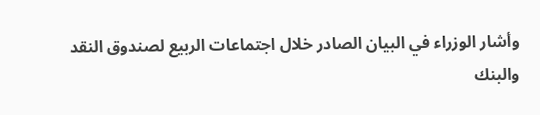وأشار الوزراء في البيان الصادر خلال اجتماعات الربيع لصندوق النقد والبنك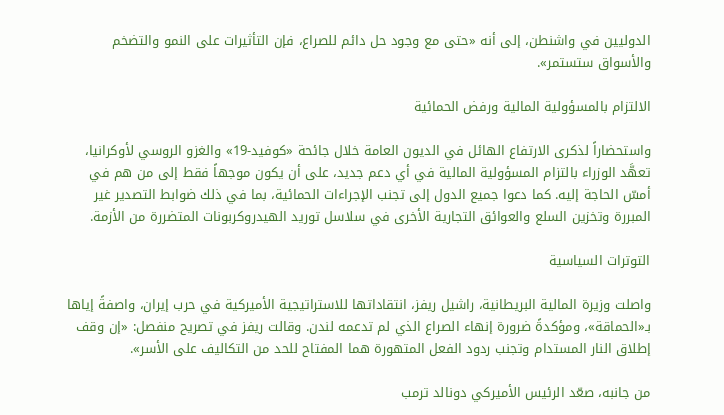الدوليين في واشنطن، إلى أنه «حتى مع وجود حل دائم للصراع، فإن التأثيرات على النمو والتضخم والأسواق ستستمر».

الالتزام بالمسؤولية المالية ورفض الحمائية

واستحضاراً لذكرى الارتفاع الهائل في الديون العامة خلال جائحة «كوفيد-19» والغزو الروسي لأوكرانيا، تعهَّد الوزراء بالتزام المسؤولية المالية في أي دعم جديد، على أن يكون موجهاً فقط إلى من هم في أمسّ الحاجة إليه. كما دعوا جميع الدول إلى تجنب الإجراءات الحمائية، بما في ذلك ضوابط التصدير غير المبررة وتخزين السلع والعوائق التجارية الأخرى في سلاسل توريد الهيدروكربونات المتضررة من الأزمة.

التوترات السياسية

واصلت وزيرة المالية البريطانية، راشيل ريفز، انتقاداتها للاستراتيجية الأميركية في حرب إيران، واصفةً إياها بـ«الحماقة»، ومؤكدةً ضرورة إنهاء الصراع الذي لم تدعمه لندن. وقالت ريفز في تصريح منفصل: «إن وقف إطلاق النار المستدام وتجنب ردود الفعل المتهورة هما المفتاح للحد من التكاليف على الأسر».

من جانبه، صعّد الرئيس الأميركي دونالد ترمب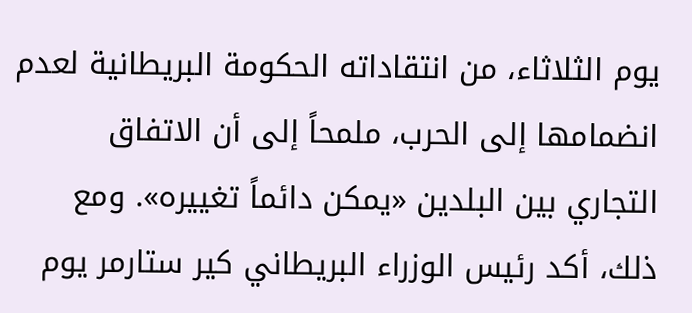يوم الثلاثاء، من انتقاداته الحكومة البريطانية لعدم انضمامها إلى الحرب، ملمحاً إلى أن الاتفاق التجاري بين البلدين «يمكن دائماً تغييره». ومع ذلك، أكد رئيس الوزراء البريطاني كير ستارمر يوم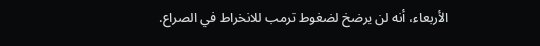الأربعاء، أنه لن يرضخ لضغوط ترمب للانخراط في الصراع.